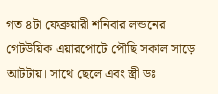গত ৪টা ফেব্রুয়ারী শনিবার লন্ডনের গেটউয়িক এয়ারপোটে পৌছি সকাল সাড়ে আটটায়। সাথে ছেলে এবং স্ত্রী ডঃ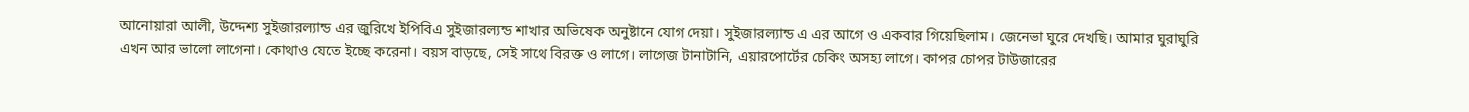আনোয়ারা আলী, উদ্দেশ্য সুইজারল্যান্ড এর জুরিখে ইপিবিএ সুইজারল্যন্ড শাখার অভিষেক অনুষ্টানে যোগ দেয়া। সুইজারল্যান্ড এ এর আগে ও একবার গিয়েছিলাম। জেনেভা ঘুরে দেখছি। আমার ঘুরাঘুরি এখন আর ভালো লাগেনা। কোথাও যেতে ইচ্ছে করেনা। বয়স বাড়ছে, সেই সাথে বিরক্ত ও লাগে। লাগেজ টানাটানি, এয়ারপোর্টের চেকিং অসহ্য লাগে। কাপর চোপর টাউজারের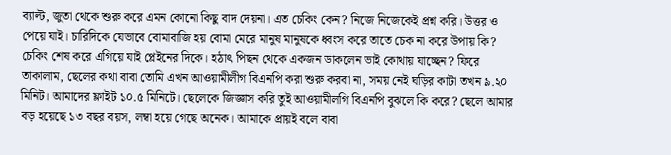ব্যাল্ট, জুতা থেকে শুরু করে এমন কোনো কিছু বাদ দেয়না। এত চেকিং কেন? নিজে নিজেকেই প্রশ্ন করি। উত্তর ও পেয়ে যাই। চারিদিকে যেভাবে বোমাবাজি হয় বোমা মেরে মানুষ মানুষকে ধ্বংস করে তাতে চেক না করে উপায় কি? চেকিং শেষ করে এগিয়ে যাই প্লেইনের দিকে। হঠাৎ পিছন থেকে একজন ডাকলেন ভাই কোথায় যাচ্ছেন? ফিরে তাকালাম, ছেলের কথা বাবা তোমি এখন আওয়ামীলীগ বিএনপি করা শুরু করবা না, সময় নেই ঘড়ির কাটা তখন ৯.২০ মিনিট। আমাদের ফ্লাইট ১০.৫ মিনিটে। ছেলেকে জিজ্ঞাস করি তুই আওয়ামীলগি বিএনপি বুঝলে কি করে? ছেলে আমার বড় হয়েছে ১৩ বছর বয়স, লম্বা হয়ে গেছে অনেক। আমাকে প্রায়ই বলে বাবা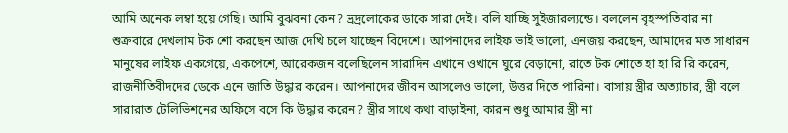আমি অনেক লম্বা হয়ে গেছি। আমি বুঝবনা কেন? ভ্রদ্রলোকের ডাকে সারা দেই। বলি যাচ্ছি সুইজারল্যন্ডে। বললেন বৃহস্পতিবার না শুক্রবারে দেখলাম টক শো করছেন আজ দেখি চলে যাচ্ছেন বিদেশে। আপনাদের লাইফ ভাই ভালো, এনজয় করছেন, আমাদের মত সাধারন মানুষের লাইফ একগেয়ে, একপেশে, আরেকজন বলেছিলেন সারাদিন এখানে ওখানে ঘুরে বেড়ানো, রাতে টক শোতে হা হা রি রি করেন, রাজনীতিবীদদের ডেকে এনে জাতি উদ্ধার করেন। আপনাদের জীবন আসলেও ভালো, উত্তর দিতে পারিনা। বাসায় স্ত্রীর অত্যাচার, স্ত্রী বলে সারারাত টেলিভিশনের অফিসে বসে কি উদ্ধার করেন? স্ত্রীর সাথে কথা বাড়াইনা, কারন শুধু আমার স্ত্রী না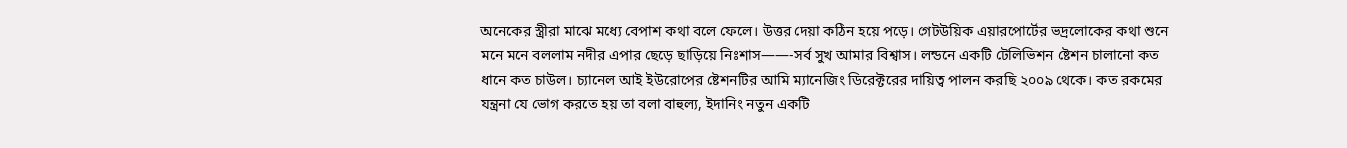অনেকের স্ত্রীরা মাঝে মধ্যে বেপাশ কথা বলে ফেলে। উত্তর দেয়া কঠিন হয়ে পড়ে। গেটউয়িক এয়ারপোর্টের ভদ্রলোকের কথা শুনে মনে মনে বললাম নদীর এপার ছেড়ে ছাড়িয়ে নিঃশাস——-সর্ব সুখ আমার বিশ্বাস। লন্ডনে একটি টেলিভিশন ষ্টেশন চালানো কত ধানে কত চাউল। চ্যানেল আই ইউরোপের ষ্টেশনটির আমি ম্যানেজিং ডিরেক্টরের দায়িত্ব পালন করছি ২০০৯ থেকে। কত রকমের যন্ত্রনা যে ভোগ করতে হয় তা বলা বাহুল্য, ইদানিং নতুন একটি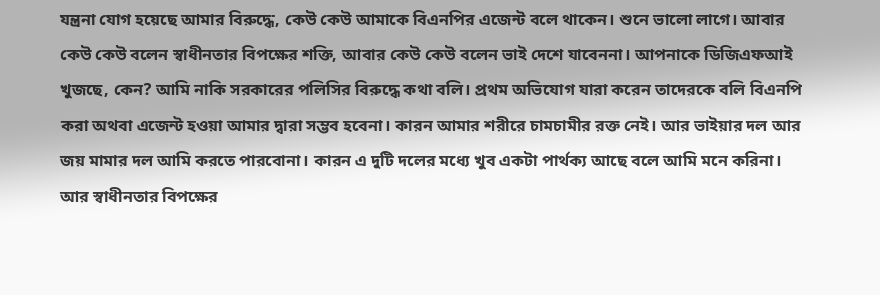যন্ত্রনা যোগ হয়েছে আমার বিরুদ্ধে, কেউ কেউ আমাকে বিএনপির এজেন্ট বলে থাকেন। শুনে ভালো লাগে। আবার কেউ কেউ বলেন স্বাধীনতার বিপক্ষের শক্তি, আবার কেউ কেউ বলেন ভাই দেশে যাবেননা। আপনাকে ডিজিএফআই খুজছে, কেন? আমি নাকি সরকারের পলিসির বিরুদ্ধে কথা বলি। প্রথম অভিযোগ যারা করেন তাদেরকে বলি বিএনপি করা অথবা এজেন্ট হওয়া আমার দ্বারা সম্ভব হবেনা। কারন আমার শরীরে চামচামীর রক্ত নেই। আর ভাইয়ার দল আর জয় মামার দল আমি করতে পারবোনা। কারন এ দুটি দলের মধ্যে খুব একটা পার্থক্য আছে বলে আমি মনে করিনা। আর স্বাধীনতার বিপক্ষের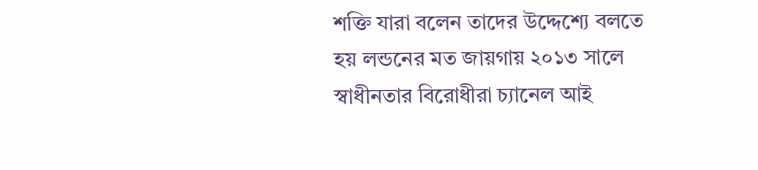শক্তি যারা বলেন তাদের উদ্দেশ্যে বলতে হয় লন্ডনের মত জায়গায় ২০১৩ সালে স্বাধীনতার বিরোধীরা চ্যানেল আই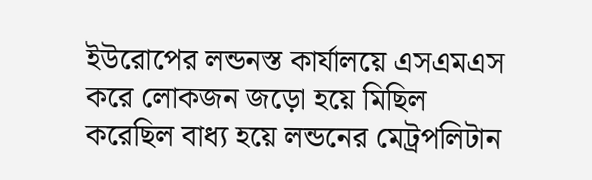ইউরোপের লন্ডনস্ত কার্যালয়ে এসএমএস করে লোকজন জড়ো হয়ে মিছিল করেছিল বাধ্য হয়ে লন্ডনের মেট্রপলিটান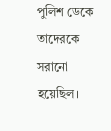পুলিশ ডেকে তাদেরকে সরানো হয়েছিল।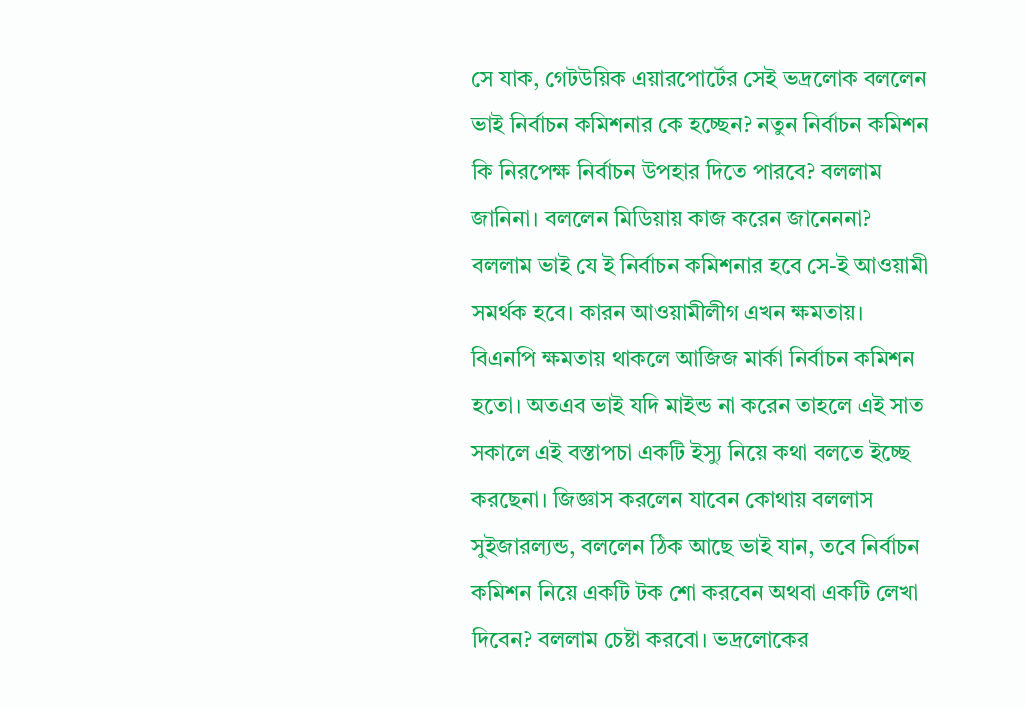সে যাক, গেটউয়িক এয়ারপোর্টের সেই ভদ্রলোক বললেন ভাই নির্বাচন কমিশনার কে হচ্ছেন? নতুন নির্বাচন কমিশন কি নিরপেক্ষ নির্বাচন উপহার দিতে পারবে? বললাম জানিনা। বললেন মিডিয়ায় কাজ করেন জানেননা? বললাম ভাই যে ই নির্বাচন কমিশনার হবে সে-ই আওয়ামী সমর্থক হবে। কারন আওয়ামীলীগ এখন ক্ষমতায়। বিএনপি ক্ষমতায় থাকলে আজিজ মার্কা নির্বাচন কমিশন হতো। অতএব ভাই যদি মাইন্ড না করেন তাহলে এই সাত সকালে এই বস্তাপচা একটি ইস্যু নিয়ে কথা বলতে ইচ্ছে করছেনা। জিজ্ঞাস করলেন যাবেন কোথায় বললাস সুইজারল্যন্ড, বললেন ঠিক আছে ভাই যান, তবে নির্বাচন কমিশন নিয়ে একটি টক শো করবেন অথবা একটি লেখা দিবেন? বললাম চেষ্টা করবো। ভদ্রলোকের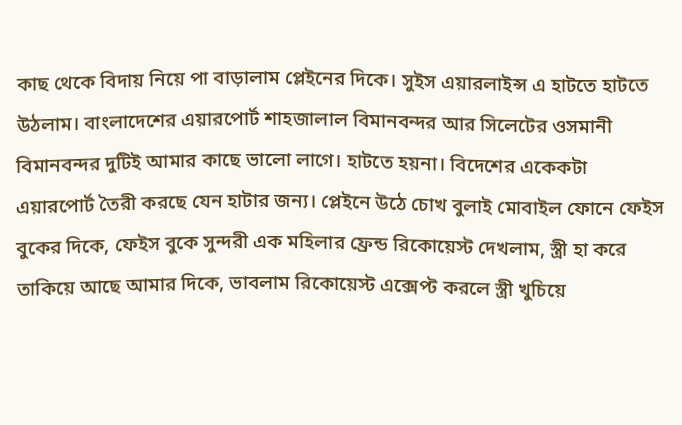কাছ থেকে বিদায় নিয়ে পা বাড়ালাম প্লেইনের দিকে। সুইস এয়ারলাইন্স এ হাটতে হাটতে উঠলাম। বাংলাদেশের এয়ারপোর্ট শাহজালাল বিমানবন্দর আর সিলেটের ওসমানী বিমানবন্দর দুটিই আমার কাছে ভালো লাগে। হাটতে হয়না। বিদেশের একেকটা এয়ারপোর্ট তৈরী করছে যেন হাটার জন্য। প্লেইনে উঠে চোখ বুলাই মোবাইল ফোনে ফেইস বুকের দিকে, ফেইস বুকে সুন্দরী এক মহিলার ফ্রেন্ড রিকোয়েস্ট দেখলাম, স্ত্রী হা করে তাকিয়ে আছে আমার দিকে, ভাবলাম রিকোয়েস্ট এক্সেপ্ট করলে স্ত্রী খুচিয়ে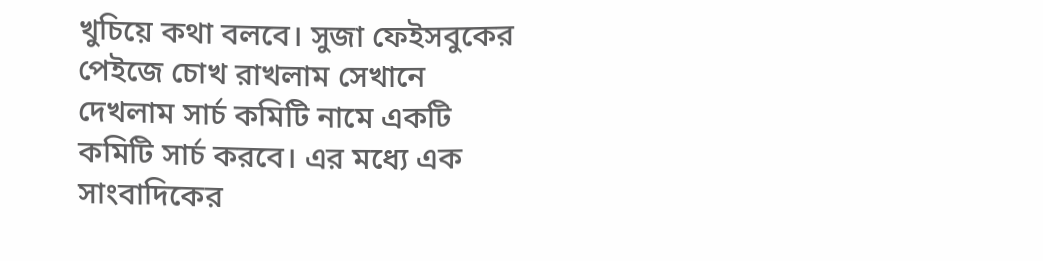খুচিয়ে কথা বলবে। সুজা ফেইসবুকের পেইজে চোখ রাখলাম সেখানে দেখলাম সার্চ কমিটি নামে একটি কমিটি সার্চ করবে। এর মধ্যে এক সাংবাদিকের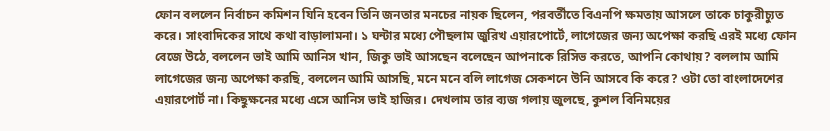ফোন বললেন নির্বাচন কমিশন যিনি হবেন তিনি জনতার মনচের নায়ক ছিলেন, পরবর্তীতে বিএনপি ক্ষমতায় আসলে তাকে চাকুরীচ্যুত করে। সাংবাদিকের সাথে কথা বাড়ালামনা। ১ ঘন্টার মধ্যে পৌছলাম জুরিখ এয়ারপোর্টে, লাগেজের জন্য অপেক্ষা করছি এরই মধ্যে ফোন বেজে উঠে, বললেন ভাই আমি আনিস খান, জিকু ভাই আসছেন বলেছেন আপনাকে রিসিভ করতে, আপনি কোথায়? বললাম আমি লাগেজের জন্য অপেক্ষা করছি, বললেন আমি আসছি, মনে মনে বলি লাগেজ সেকশনে উনি আসবে কি করে? ওটা তো বাংলাদেশের এয়ারপোর্ট না। কিছুক্ষনের মধ্যে এসে আনিস ভাই হাজির। দেখলাম তার ব্যজ গলায় জুলছে, কুশল বিনিময়ের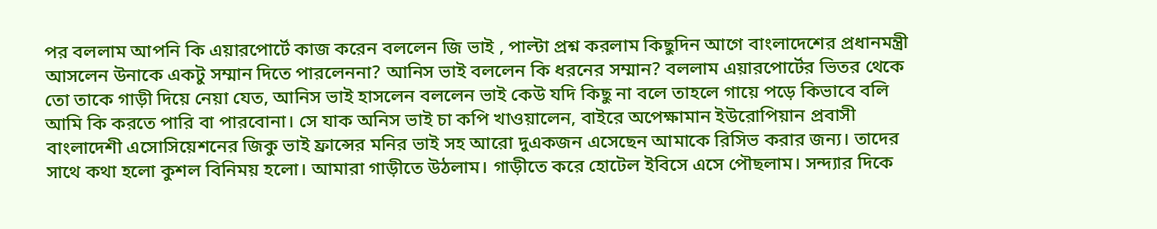পর বললাম আপনি কি এয়ারপোর্টে কাজ করেন বললেন জি ভাই , পাল্টা প্রশ্ন করলাম কিছুদিন আগে বাংলাদেশের প্রধানমন্ত্রী আসলেন উনাকে একটু সম্মান দিতে পারলেননা? আনিস ভাই বললেন কি ধরনের সম্মান? বললাম এয়ারপোর্টের ভিতর থেকে তো তাকে গাড়ী দিয়ে নেয়া যেত, আনিস ভাই হাসলেন বললেন ভাই কেউ যদি কিছু না বলে তাহলে গায়ে পড়ে কিভাবে বলি আমি কি করতে পারি বা পারবোনা। সে যাক অনিস ভাই চা কপি খাওয়ালেন, বাইরে অপেক্ষামান ইউরোপিয়ান প্রবাসী বাংলাদেশী এসোসিয়েশনের জিকু ভাই ফ্রান্সের মনির ভাই সহ আরো দুএকজন এসেছেন আমাকে রিসিভ করার জন্য। তাদের সাথে কথা হলো কুশল বিনিময় হলো। আমারা গাড়ীতে উঠলাম। গাড়ীতে করে হোটেল ইবিসে এসে পৌছলাম। সন্দ্যার দিকে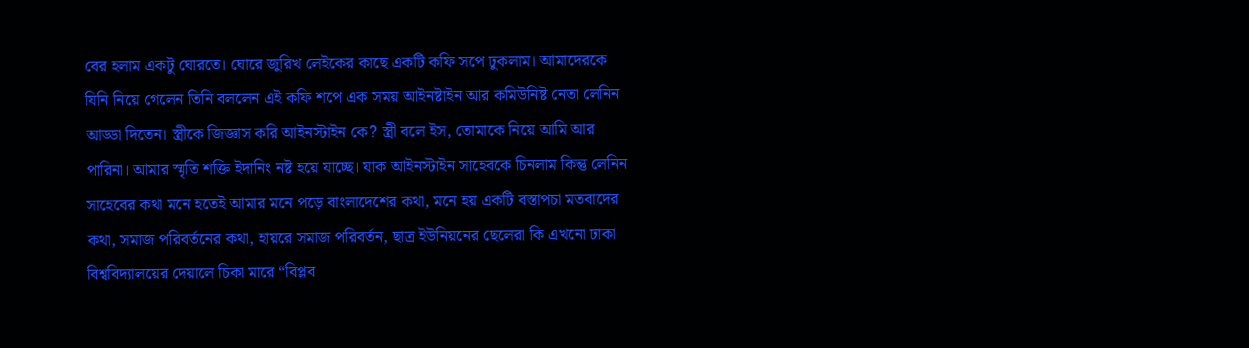বের হলাম একটু ঘোরতে। ঘোরে জুরিখ লেইকের কাছে একটি কফি সপে ঢুকলাম। আমাদেরকে যিনি নিয়ে গেলেন তিনি বললেন এই কফি শপে এক সময় আইনষ্টাইন আর কমিউনিষ্ট নেতা লেনিন আড্ডা দিতেন। স্ত্রীকে জিজ্ঞাস করি আইনস্টাইন কে? স্ত্রী বলে ইস, তোমাকে নিয়ে আমি আর পারিনা। আমার স্মৃতি শক্তি ইদানিং নষ্ট হয়ে যাচ্ছে। যাক আইনস্টাইন সাহেবকে চিনলাম কিন্তু লেনিন সাহেবের কথা মনে হতেই আমার মনে পড়ে বাংলাদেশের কথা, মনে হয় একটি বস্তাপচা মতবাদের কথা, সমাজ পরিবর্তনের কথা, হায়রে সমাজ পরিবর্তন, ছাত্র ইউনিয়নের ছেলেরা কি এখনো ঢাকা বিশ্ববিদ্যালয়ের দেয়ালে চিকা মারে “বিপ্লব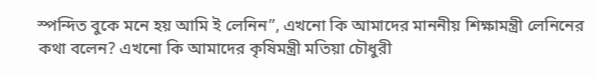স্পন্দিত বুকে মনে হয় আমি ই লেনিন”, এখনো কি আমাদের মাননীয় শিক্ষামন্ত্রী লেনিনের কথা বলেন? এখনো কি আমাদের কৃষিমন্ত্রী মতিয়া চৌধুরী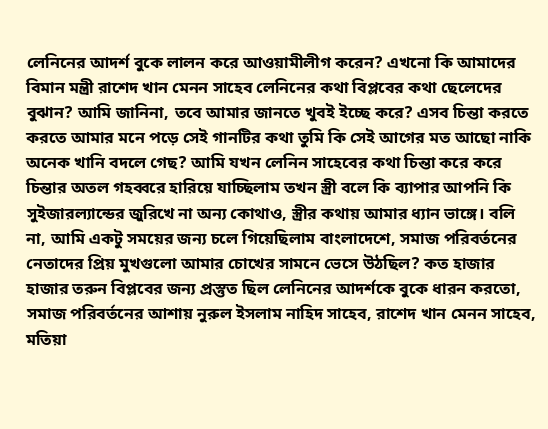লেনিনের আদর্শ বুকে লালন করে আওয়ামীলীগ করেন? এখনো কি আমাদের বিমান মন্ত্রী রাশেদ খান মেনন সাহেব লেনিনের কথা বিপ্লবের কথা ছেলেদের বুঝান? আমি জানিনা, তবে আমার জানতে খুবই ইচ্ছে করে? এসব চিন্তা করতে করতে আমার মনে পড়ে সেই গানটির কথা তুমি কি সেই আগের মত আছো নাকি অনেক খানি বদলে গেছ? আমি যখন লেনিন সাহেবের কথা চিন্তা করে করে চিন্তার অতল গহব্বরে হারিয়ে যাচ্ছিলাম তখন স্ত্রী বলে কি ব্যাপার আপনি কি সুইজারল্যান্ডের জুরিখে না অন্য কোথাও, স্ত্রীর কথায় আমার ধ্যান ভাঙ্গে। বলি না, আমি একটু সময়ের জন্য চলে গিয়েছিলাম বাংলাদেশে, সমাজ পরিবর্তনের নেতাদের প্রিয় মুখগুলো আমার চোখের সামনে ভেসে উঠছিল? কত হাজার হাজার তরুন বিপ্লবের জন্য প্রস্তুত ছিল লেনিনের আদর্শকে বুকে ধারন করতো, সমাজ পরিবর্তনের আশায় নুরুল ইসলাম নাহিদ সাহেব, রাশেদ খান মেনন সাহেব, মতিয়া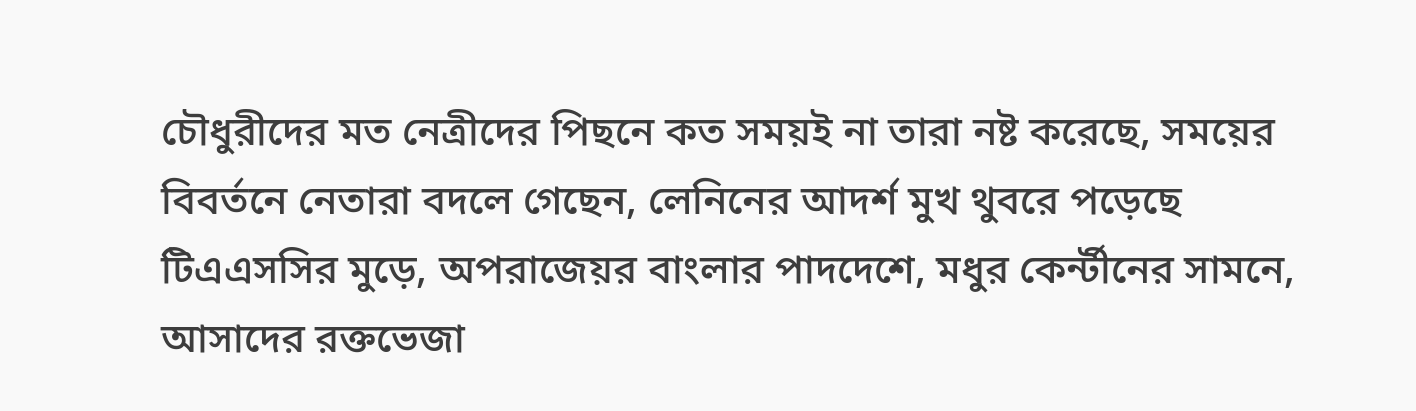চৌধুরীদের মত নেত্রীদের পিছনে কত সময়ই না তারা নষ্ট করেছে, সময়ের বিবর্তনে নেতারা বদলে গেছেন, লেনিনের আদর্শ মুখ থুবরে পড়েছে টিএএসসির মুড়ে, অপরাজেয়র বাংলার পাদদেশে, মধুর কের্ন্টীনের সামনে, আসাদের রক্তভেজা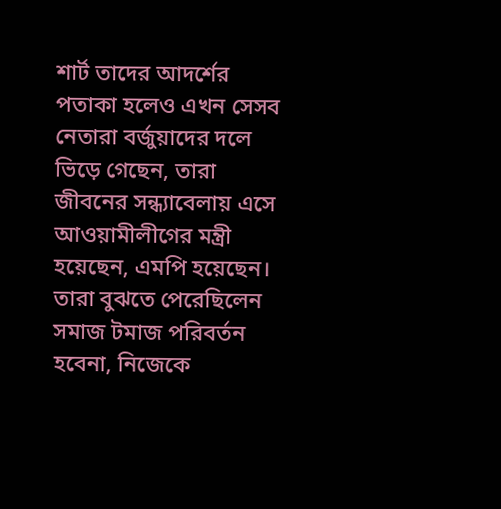শার্ট তাদের আদর্শের পতাকা হলেও এখন সেসব নেতারা বর্জুয়াদের দলে ভিড়ে গেছেন, তারা জীবনের সন্ধ্যাবেলায় এসে আওয়ামীলীগের মন্ত্রী হয়েছেন, এমপি হয়েছেন। তারা বুঝতে পেরেছিলেন সমাজ টমাজ পরিবর্তন হবেনা, নিজেকে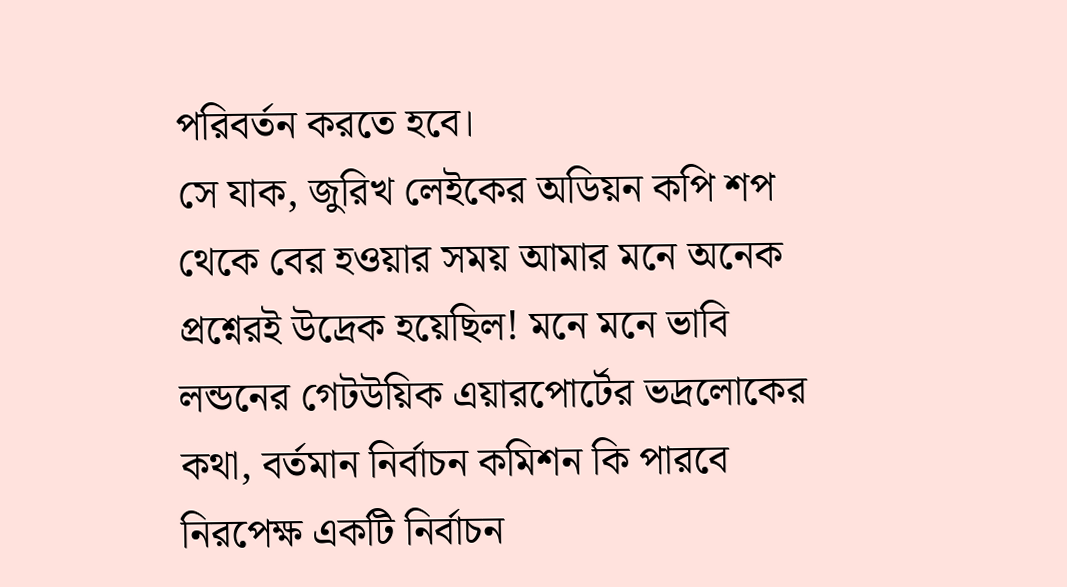পরিবর্তন করতে হবে।
সে যাক, জুরিখ লেইকের অডিয়ন কপি শপ থেকে বের হওয়ার সময় আমার মনে অনেক প্রশ্নেরই উদ্রেক হয়েছিল! মনে মনে ভাবি লন্ডনের গেটউয়িক এয়ারপোর্টের ভদ্রলোকের কথা, বর্তমান নির্বাচন কমিশন কি পারবে নিরপেক্ষ একটি নির্বাচন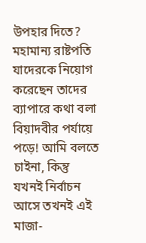উপহার দিতে? মহামান্য রাষ্টপতি যাদেরকে নিয়োগ করেছেন তাদের ব্যাপারে কথা বলা বিয়াদবীর পর্যায়ে পড়ে! আমি বলতে চাইনা, কিন্তু যখনই নির্বাচন আসে তখনই এই মাজা-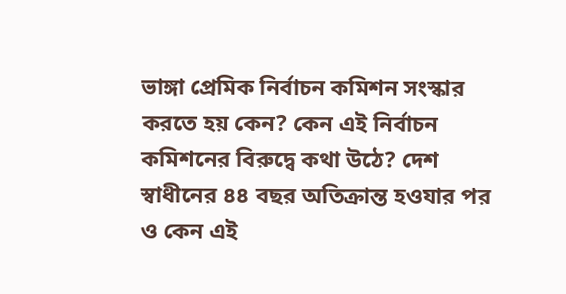ভাঙ্গা প্রেমিক নির্বাচন কমিশন সংস্কার করতে হয় কেন? কেন এই নির্বাচন কমিশনের বিরুদ্বে কথা উঠে? দেশ স্বাধীনের ৪৪ বছর অতিক্রান্ত হওযার পর ও কেন এই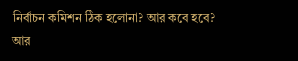নির্বাচন কমিশন ঠিক হলোনা? আর কবে হবে? আর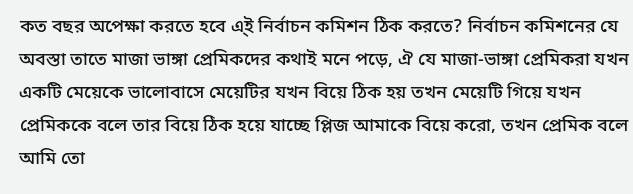কত বছর অপেক্ষা করতে হবে এ্ই নির্বাচন কমিশন ঠিক করতে? নির্বাচন কমিশনের যে অবস্তা তাতে মাজা ভাঙ্গা প্রেমিকদের কথাই মনে পড়ে, ঐ যে মাজা-ভাঙ্গা প্রেমিকরা যখন একটি মেয়েকে ভালোবাসে মেয়েটির যখন বিয়ে ঠিক হয় তখন মেয়েটি গিয়ে যখন প্রেমিককে বলে তার বিয়ে ঠিক হয়ে যাচ্ছে প্লিজ আমাকে বিয়ে করো, তখন প্রেমিক বলে আমি তো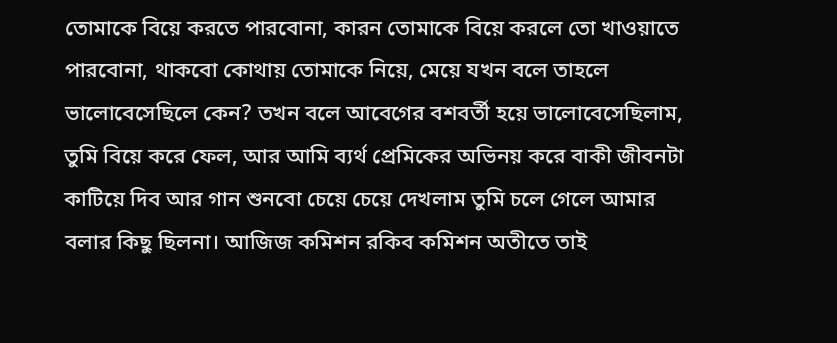তোমাকে বিয়ে করতে পারবোনা, কারন তোমাকে বিয়ে করলে তো খাওয়াতে পারবোনা, থাকবো কোথায় তোমাকে নিয়ে, মেয়ে যখন বলে তাহলে ভালোবেসেছিলে কেন? তখন বলে আবেগের বশবর্তী হয়ে ভালোবেসেছিলাম, তুমি বিয়ে করে ফেল, আর আমি ব্যর্থ প্রেমিকের অভিনয় করে বাকী জীবনটা কাটিয়ে দিব আর গান শুনবো চেয়ে চেয়ে দেখলাম তুমি চলে গেলে আমার বলার কিছু ছিলনা। আজিজ কমিশন রকিব কমিশন অতীতে তাই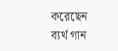করেছেন ব্যর্থ গান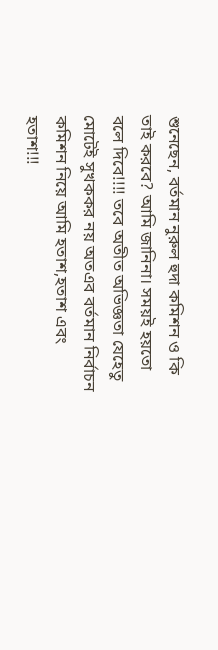শুনেছেন, বর্তমান নুরুল হুদা কমিশন ও কি তাই করবে? আমি জানিনা। সময়ই হয়তো বলে দিবে!!!! তবে অতীত অভিজ্ঞতা যেহেতু মোটেই সুখককর নয় অতএব বর্তমান নির্বাচন কমিশন নিয়ে আমি হতাশ,হতাশ এবং হতাশ!!!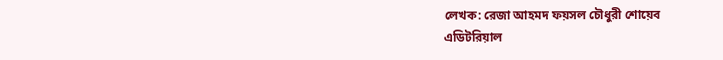লেখক: রেজা আহমদ ফয়সল চৌধুরী শোয়েব
এডিটরিয়াল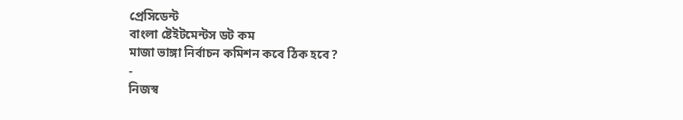প্রেসিডেন্ট
বাংলা ষ্টেইটমেন্টস ডট কম
মাজা ভাঙ্গা নির্বাচন কমিশন কবে ঠিক হবে?
-
নিজস্ব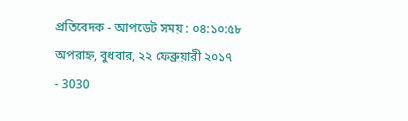প্রতিবেদক - আপডেট সময় : ০৪:১০:৫৮ অপরাহ্ন, বুধবার, ২২ ফেব্রুয়ারী ২০১৭
- 3030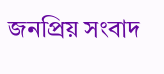জনপ্রিয় সংবাদ